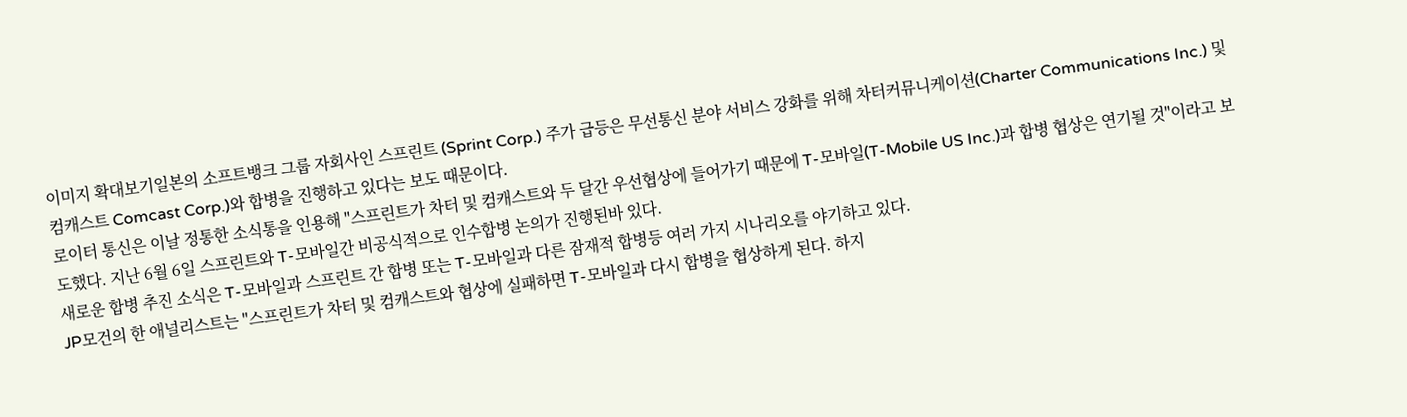이미지 확대보기일본의 소프트뱅크 그룹 자회사인 스프린트 (Sprint Corp.) 주가 급등은 무선통신 분야 서비스 강화를 위해 차터커뮤니케이션(Charter Communications Inc.) 및 컴캐스트 Comcast Corp.)와 합병을 진행하고 있다는 보도 때문이다.
로이터 통신은 이날 정통한 소식통을 인용해 "스프린트가 차터 및 컴캐스트와 두 달간 우선협상에 들어가기 때문에 T-모바일(T-Mobile US Inc.)과 합병 협상은 연기될 것"이라고 보도했다. 지난 6월 6일 스프린트와 T-모바일간 비공식적으로 인수합병 논의가 진행된바 있다.
새로운 합병 추진 소식은 T-모바일과 스프린트 간 합병 또는 T-모바일과 다른 잠재적 합병등 여러 가지 시나리오를 야기하고 있다.
JP모건의 한 애널리스트는 "스프린트가 차터 및 컴캐스트와 협상에 실패하면 T-모바일과 다시 합병을 협상하게 된다. 하지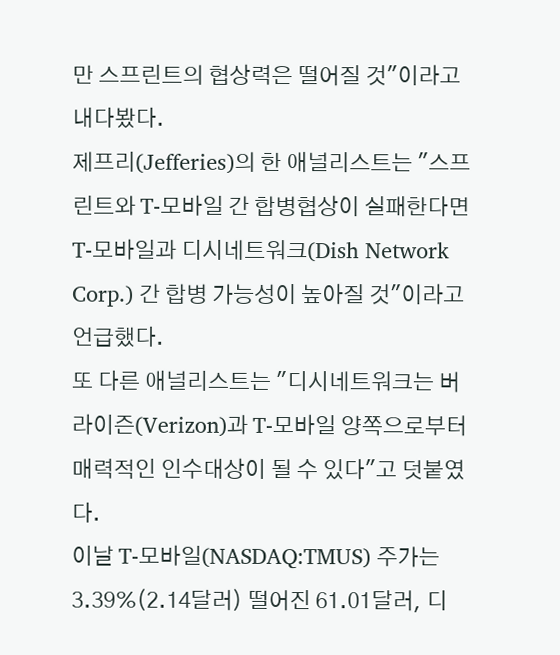만 스프린트의 협상력은 떨어질 것"이라고 내다봤다.
제프리(Jefferies)의 한 애널리스트는 "스프린트와 T-모바일 간 합병협상이 실패한다면 T-모바일과 디시네트워크(Dish Network Corp.) 간 합병 가능성이 높아질 것"이라고 언급했다.
또 다른 애널리스트는 "디시네트워크는 버라이즌(Verizon)과 T-모바일 양쪽으로부터 매력적인 인수대상이 될 수 있다"고 덧붙였다.
이날 T-모바일(NASDAQ:TMUS) 주가는 3.39%(2.14달러) 떨어진 61.01달러, 디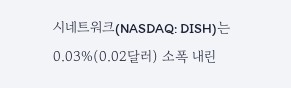시네트워크(NASDAQ: DISH)는 0.03%(0.02달러) 소폭 내린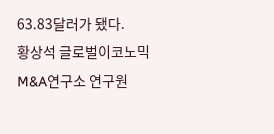63.83달러가 됐다.
황상석 글로벌이코노믹M&A연구소 연구원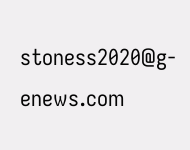stoness2020@g-enews.com